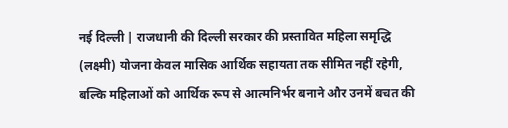नई दिल्ली | राजधानी की दिल्ली सरकार की प्रस्तावित महिला समृद्धि (लक्ष्मी) योजना केवल मासिक आर्थिक सहायता तक सीमित नहीं रहेगी, बल्कि महिलाओं को आर्थिक रूप से आत्मनिर्भर बनाने और उनमें बचत की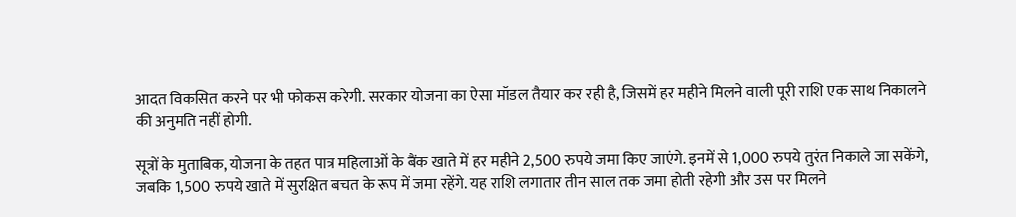आदत विकसित करने पर भी फोकस करेगी. सरकार योजना का ऐसा मॉडल तैयार कर रही है, जिसमें हर महीने मिलने वाली पूरी राशि एक साथ निकालने की अनुमति नहीं होगी.

सूत्रों के मुताबिक, योजना के तहत पात्र महिलाओं के बैंक खाते में हर महीने 2,500 रुपये जमा किए जाएंगे. इनमें से 1,000 रुपये तुरंत निकाले जा सकेंगे, जबकि 1,500 रुपये खाते में सुरक्षित बचत के रूप में जमा रहेंगे. यह राशि लगातार तीन साल तक जमा होती रहेगी और उस पर मिलने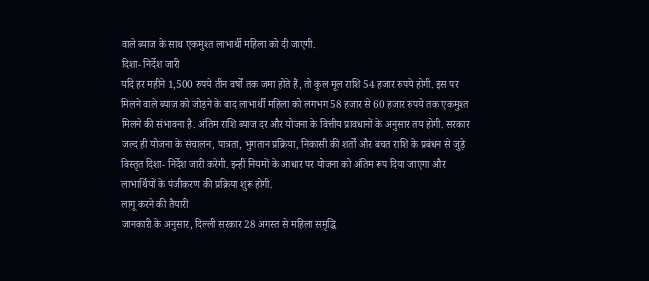वाले ब्याज के साथ एकमुश्त लाभार्थी महिला को दी जाएगी.
दिशा- निर्देश जारी
यदि हर महीने 1,500 रुपये तीन वर्षों तक जमा होते हैं, तो कुल मूल राशि 54 हजार रुपये होगी. इस पर मिलने वाले ब्याज को जोड़ने के बाद लाभार्थी महिला को लगभग 58 हजार से 60 हजार रुपये तक एकमुश्त मिलने की संभावना है. अंतिम राशि ब्याज दर और योजना के वित्तीय प्रावधानों के अनुसार तय होगी. सरकार जल्द ही योजना के संचालन, पात्रता, भुगतान प्रक्रिया, निकासी की शर्तों और बचत राशि के प्रबंधन से जुड़े विस्तृत दिशा- निर्देश जारी करेगी. इन्हीं नियमों के आधार पर योजना को अंतिम रूप दिया जाएगा और लाभार्थियों के पंजीकरण की प्रक्रिया शुरू होगी.
लागू करने की तैयारी
जानकारी के अनुसार, दिल्ली सरकार 28 अगस्त से महिला समृद्धि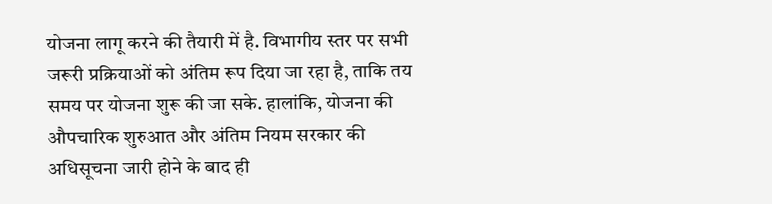योजना लागू करने की तैयारी में है. विभागीय स्तर पर सभी जरूरी प्रक्रियाओं को अंतिम रूप दिया जा रहा है, ताकि तय समय पर योजना शुरू की जा सके. हालांकि, योजना की औपचारिक शुरुआत और अंतिम नियम सरकार की अधिसूचना जारी होने के बाद ही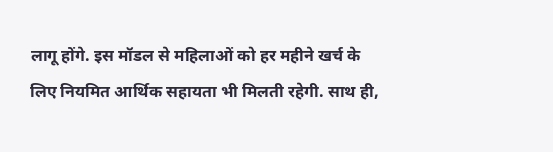लागू होंगे. इस मॉडल से महिलाओं को हर महीने खर्च के लिए नियमित आर्थिक सहायता भी मिलती रहेगी. साथ ही,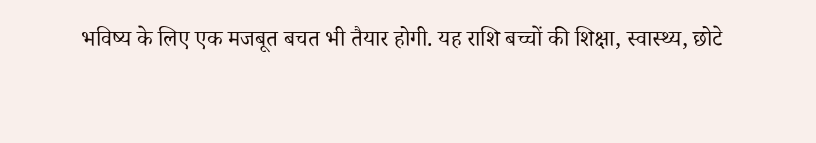भविष्य के लिए एक मजबूत बचत भी तैयार होगी. यह राशि बच्चों की शिक्षा, स्वास्थ्य, छोटे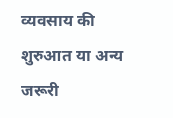व्यवसाय की शुरुआत या अन्य जरूरी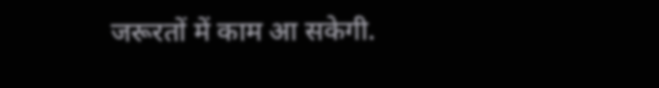जरूरतों में काम आ सकेगी.